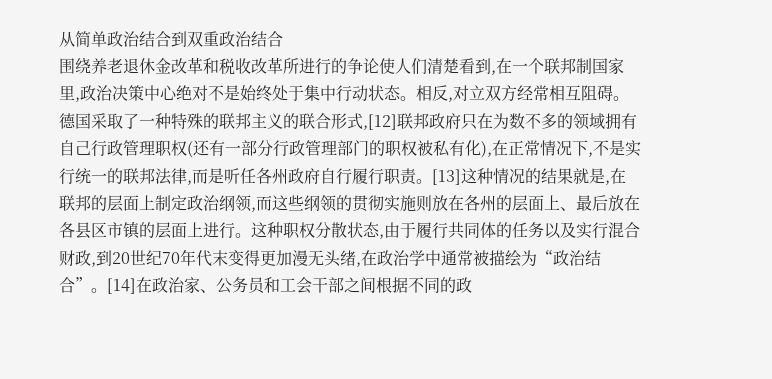从简单政治结合到双重政治结合
围绕养老退休金改革和税收改革所进行的争论使人们清楚看到,在一个联邦制国家里,政治决策中心绝对不是始终处于集中行动状态。相反,对立双方经常相互阻碍。德国采取了一种特殊的联邦主义的联合形式,[12]联邦政府只在为数不多的领域拥有自己行政管理职权(还有一部分行政管理部门的职权被私有化),在正常情况下,不是实行统一的联邦法律,而是听任各州政府自行履行职责。[13]这种情况的结果就是,在联邦的层面上制定政治纲领,而这些纲领的贯彻实施则放在各州的层面上、最后放在各县区市镇的层面上进行。这种职权分散状态,由于履行共同体的任务以及实行混合财政,到20世纪70年代末变得更加漫无头绪,在政治学中通常被描绘为“政治结合”。[14]在政治家、公务员和工会干部之间根据不同的政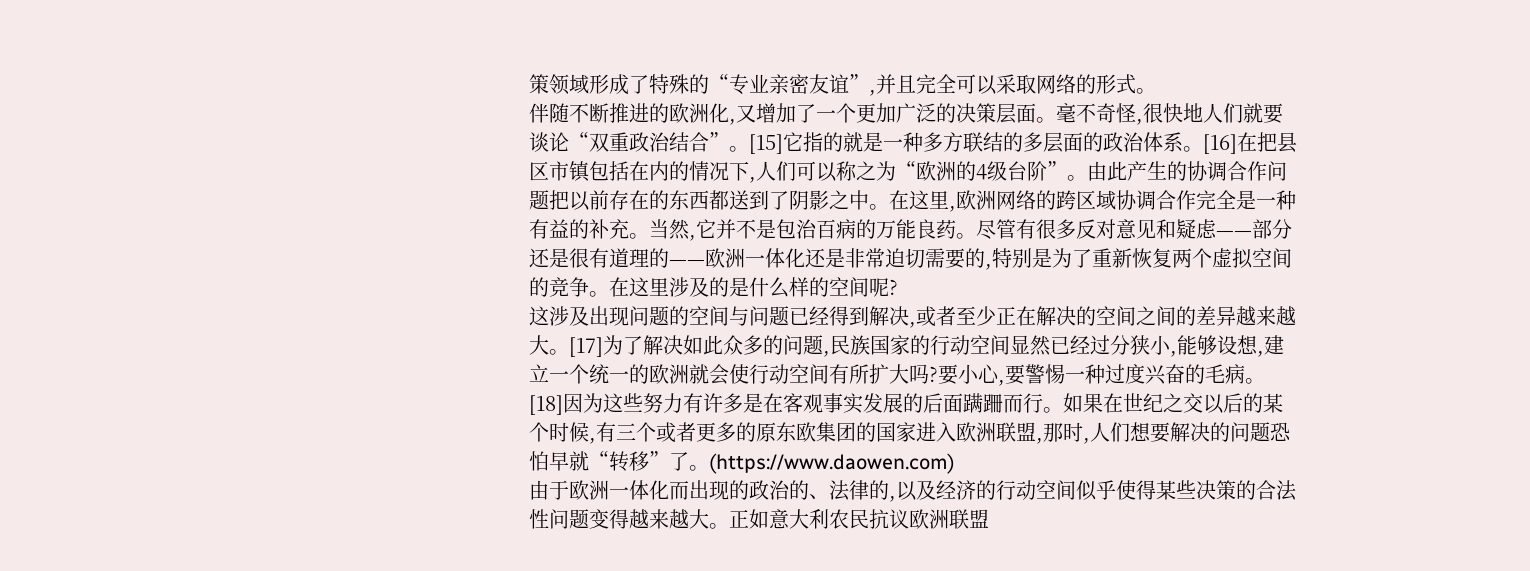策领域形成了特殊的“专业亲密友谊”,并且完全可以采取网络的形式。
伴随不断推进的欧洲化,又增加了一个更加广泛的决策层面。毫不奇怪,很快地人们就要谈论“双重政治结合”。[15]它指的就是一种多方联结的多层面的政治体系。[16]在把县区市镇包括在内的情况下,人们可以称之为“欧洲的4级台阶”。由此产生的协调合作问题把以前存在的东西都送到了阴影之中。在这里,欧洲网络的跨区域协调合作完全是一种有益的补充。当然,它并不是包治百病的万能良药。尽管有很多反对意见和疑虑——部分还是很有道理的——欧洲一体化还是非常迫切需要的,特别是为了重新恢复两个虚拟空间的竞争。在这里涉及的是什么样的空间呢?
这涉及出现问题的空间与问题已经得到解决,或者至少正在解决的空间之间的差异越来越大。[17]为了解决如此众多的问题,民族国家的行动空间显然已经过分狭小,能够设想,建立一个统一的欧洲就会使行动空间有所扩大吗?要小心,要警惕一种过度兴奋的毛病。[18]因为这些努力有许多是在客观事实发展的后面蹒跚而行。如果在世纪之交以后的某个时候,有三个或者更多的原东欧集团的国家进入欧洲联盟,那时,人们想要解决的问题恐怕早就“转移”了。(https://www.daowen.com)
由于欧洲一体化而出现的政治的、法律的,以及经济的行动空间似乎使得某些决策的合法性问题变得越来越大。正如意大利农民抗议欧洲联盟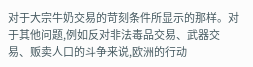对于大宗牛奶交易的苛刻条件所显示的那样。对于其他问题,例如反对非法毒品交易、武器交易、贩卖人口的斗争来说,欧洲的行动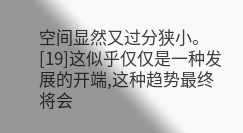空间显然又过分狭小。[19]这似乎仅仅是一种发展的开端,这种趋势最终将会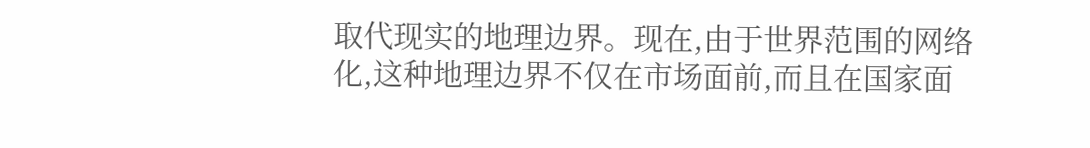取代现实的地理边界。现在,由于世界范围的网络化,这种地理边界不仅在市场面前,而且在国家面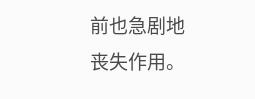前也急剧地丧失作用。